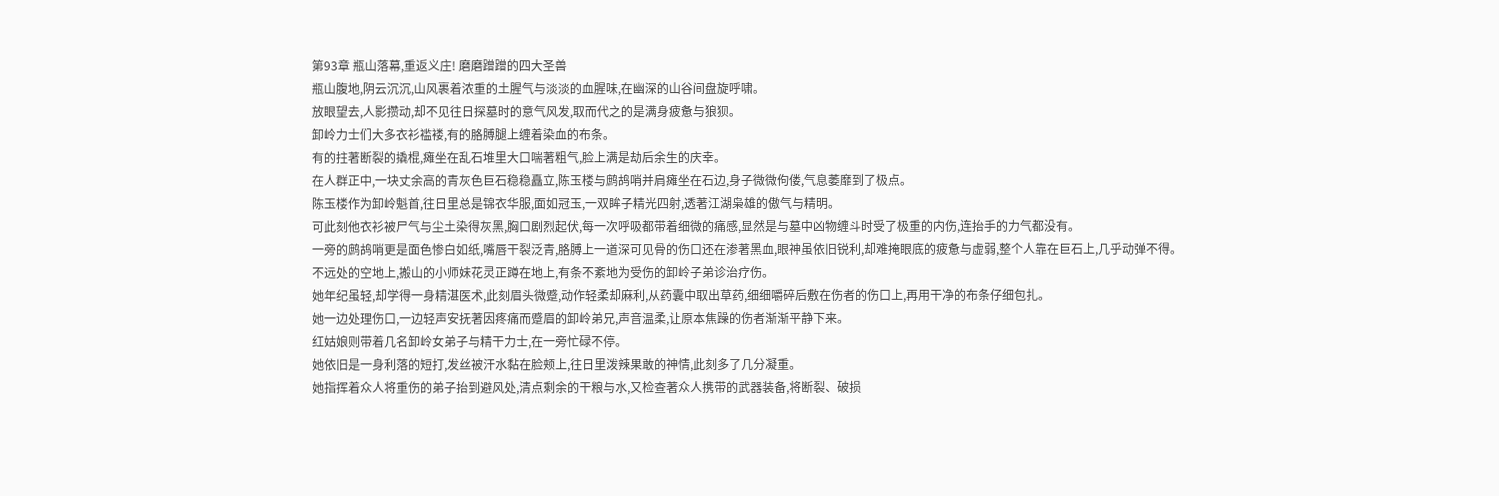第93章 瓶山落幕,重返义庄! 磨磨蹭蹭的四大圣兽
瓶山腹地,阴云沉沉,山风裹着浓重的土腥气与淡淡的血腥味,在幽深的山谷间盘旋呼啸。
放眼望去,人影攒动,却不见往日探墓时的意气风发,取而代之的是满身疲惫与狼狈。
卸岭力士们大多衣衫褴褛,有的胳膊腿上缠着染血的布条。
有的拄著断裂的撬棍,瘫坐在乱石堆里大口喘著粗气,脸上满是劫后余生的庆幸。
在人群正中,一块丈余高的青灰色巨石稳稳矗立,陈玉楼与鹧鸪哨并肩瘫坐在石边,身子微微佝偻,气息萎靡到了极点。
陈玉楼作为卸岭魁首,往日里总是锦衣华服,面如冠玉,一双眸子精光四射,透著江湖枭雄的傲气与精明。
可此刻他衣衫被尸气与尘土染得灰黑,胸口剧烈起伏,每一次呼吸都带着细微的痛感,显然是与墓中凶物缠斗时受了极重的内伤,连抬手的力气都没有。
一旁的鹧鸪哨更是面色惨白如纸,嘴唇干裂泛青,胳膊上一道深可见骨的伤口还在渗著黑血,眼神虽依旧锐利,却难掩眼底的疲惫与虚弱,整个人靠在巨石上,几乎动弹不得。
不远处的空地上,搬山的小师妹花灵正蹲在地上,有条不紊地为受伤的卸岭子弟诊治疗伤。
她年纪虽轻,却学得一身精湛医术,此刻眉头微蹙,动作轻柔却麻利,从药囊中取出草药,细细嚼碎后敷在伤者的伤口上,再用干净的布条仔细包扎。
她一边处理伤口,一边轻声安抚著因疼痛而蹙眉的卸岭弟兄,声音温柔,让原本焦躁的伤者渐渐平静下来。
红姑娘则带着几名卸岭女弟子与精干力士,在一旁忙碌不停。
她依旧是一身利落的短打,发丝被汗水黏在脸颊上,往日里泼辣果敢的神情,此刻多了几分凝重。
她指挥着众人将重伤的弟子抬到避风处,清点剩余的干粮与水,又检查著众人携带的武器装备,将断裂、破损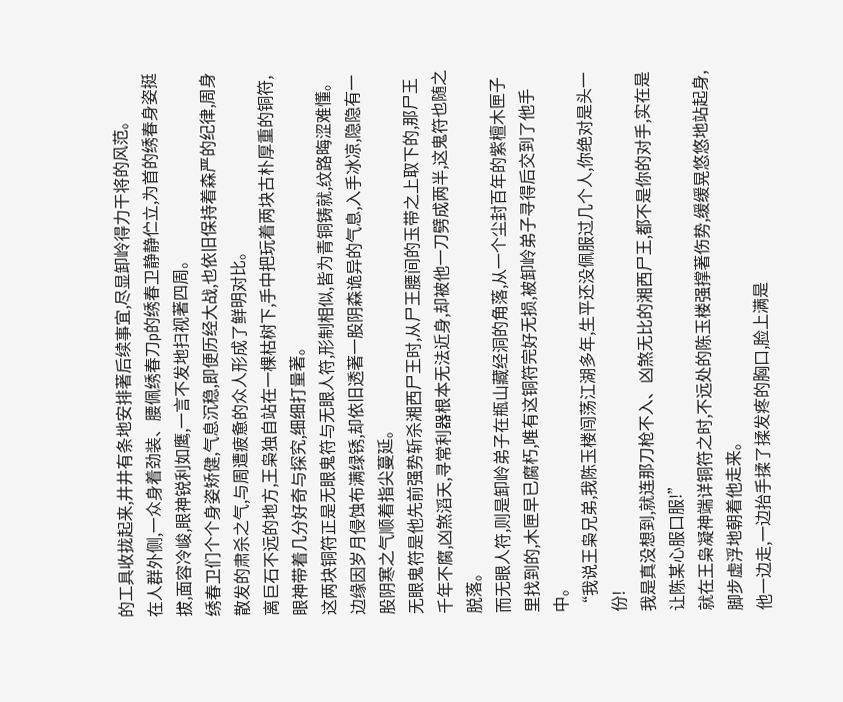的工具收拢起来,井井有条地安排著后续事宜,尽显卸岭得力干将的风范。
在人群外侧,一众身着劲装、腰佩绣春刀p的绣春卫静静伫立,为首的绣春身姿挺拔,面容冷峻,眼神锐利如鹰,一言不发地扫视著四周。
绣春卫们个个身姿矫健,气息沉稳,即便历经大战,也依旧保持着森严的纪律,周身散发的肃杀之气,与周遭疲惫的众人形成了鲜明对比。
离巨石不远的地方,王枭独自站在一棵枯树下,手中把玩着两块古朴厚重的铜符,眼神带着几分好奇与探究,细细打量著。
这两块铜符正是无眼鬼符与无眼人符,形制相似,皆为青铜铸就,纹路晦涩难懂。
边缘因岁月侵蚀布满绿锈,却依旧透著一股阴森诡异的气息,入手冰凉,隐隐有一股阴寒之气顺着指尖蔓延。
无眼鬼符是他先前强势斩杀湘西尸王时,从尸王腰间的玉带之上取下的,那尸王千年不腐,凶煞滔天,寻常利器根本无法近身,却被他一刀劈成两半,这鬼符也随之脱落。
而无眼人符,则是卸岭弟子在瓶山藏经洞的角落,从一个尘封百年的紫檀木匣子里找到的,木匣早已腐朽,唯有这铜符完好无损,被卸岭弟子寻得后交到了他手中。
“我说王枭兄弟,我陈玉楼闯荡江湖多年,生平还没佩服过几个人,你绝对是头一份!
我是真没想到,就连那刀枪不入、凶煞无比的湘西尸王,都不是你的对手,实在是让陈某心服口服!”
就在王枭凝神端详铜符之时,不远处的陈玉楼强撑著伤势,缓缓晃悠悠地站起身,脚步虚浮地朝着他走来。
他一边走,一边抬手揉了揉发疼的胸口,脸上满是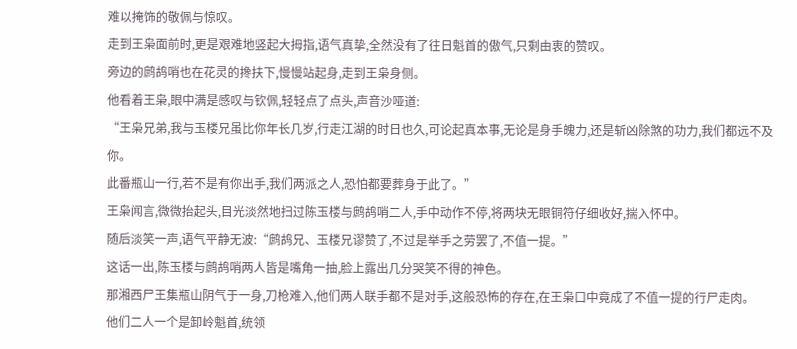难以掩饰的敬佩与惊叹。
走到王枭面前时,更是艰难地竖起大拇指,语气真挚,全然没有了往日魁首的傲气,只剩由衷的赞叹。
旁边的鹧鸪哨也在花灵的搀扶下,慢慢站起身,走到王枭身侧。
他看着王枭,眼中满是感叹与钦佩,轻轻点了点头,声音沙哑道:
“王枭兄弟,我与玉楼兄虽比你年长几岁,行走江湖的时日也久,可论起真本事,无论是身手魄力,还是斩凶除煞的功力,我们都远不及你。
此番瓶山一行,若不是有你出手,我们两派之人,恐怕都要葬身于此了。”
王枭闻言,微微抬起头,目光淡然地扫过陈玉楼与鹧鸪哨二人,手中动作不停,将两块无眼铜符仔细收好,揣入怀中。
随后淡笑一声,语气平静无波:“鹧鸪兄、玉楼兄谬赞了,不过是举手之劳罢了,不值一提。”
这话一出,陈玉楼与鹧鸪哨两人皆是嘴角一抽,脸上露出几分哭笑不得的神色。
那湘西尸王集瓶山阴气于一身,刀枪难入,他们两人联手都不是对手,这般恐怖的存在,在王枭口中竟成了不值一提的行尸走肉。
他们二人一个是卸岭魁首,统领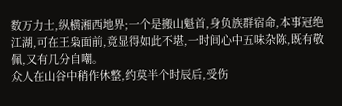数万力士,纵横湘西地界;一个是搬山魁首,身负族群宿命,本事冠绝江湖,可在王枭面前,竟显得如此不堪,一时间心中五味杂陈,既有敬佩,又有几分自嘲。
众人在山谷中稍作休整,约莫半个时辰后,受伤